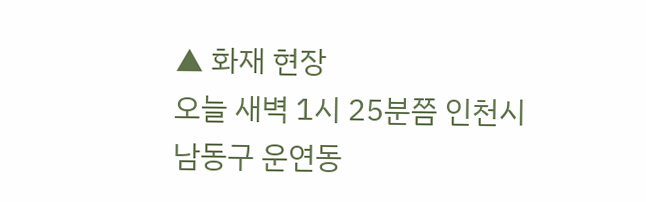▲ 화재 현장
오늘 새벽 1시 25분쯤 인천시 남동구 운연동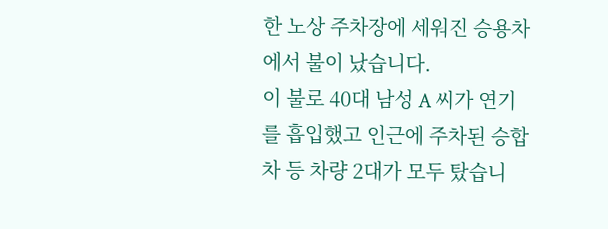한 노상 주차장에 세워진 승용차에서 불이 났습니다.
이 불로 40대 남성 A 씨가 연기를 흡입했고 인근에 주차된 승합차 등 차량 2대가 모두 탔습니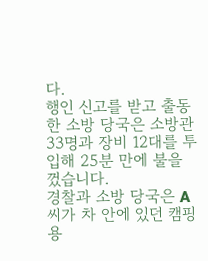다.
행인 신고를 받고 출동한 소방 당국은 소방관 33명과 장비 12대를 투입해 25분 만에 불을 껐습니다.
경찰과 소방 당국은 A 씨가 차 안에 있던 캠핑용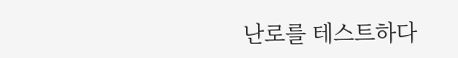난로를 테스트하다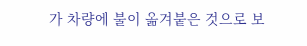가 차량에 불이 옮겨붙은 것으로 보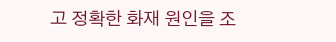고 정확한 화재 원인을 조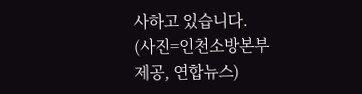사하고 있습니다.
(사진=인천소방본부 제공, 연합뉴스)